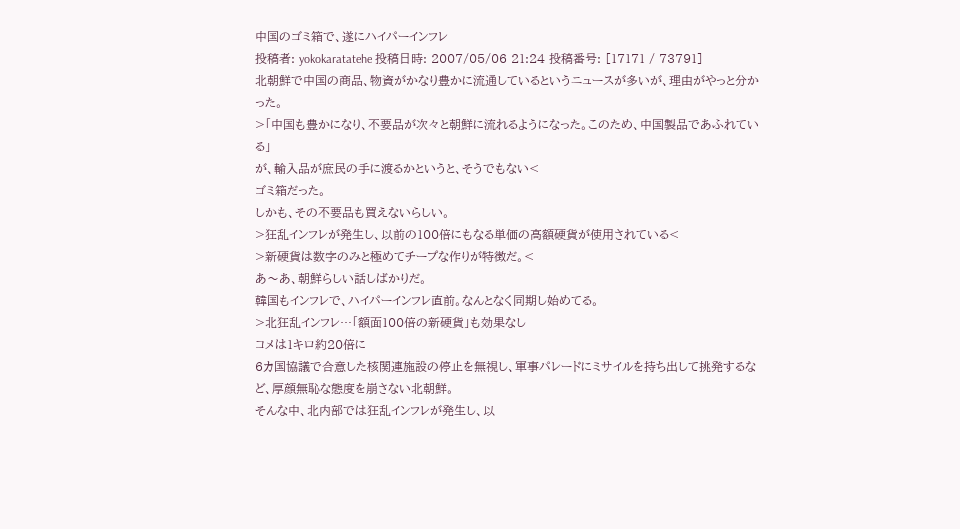中国のゴミ箱で、遂にハイパーインフレ
投稿者: yokokaratatehe 投稿日時: 2007/05/06 21:24 投稿番号: [17171 / 73791]
北朝鮮で中国の商品、物資がかなり豊かに流通しているというニュースが多いが、理由がやっと分かった。
>「中国も豊かになり、不要品が次々と朝鮮に流れるようになった。このため、中国製品であふれている」
が、輸入品が庶民の手に渡るかというと、そうでもない<
ゴミ箱だった。
しかも、その不要品も買えないらしい。
>狂乱インフレが発生し、以前の100倍にもなる単価の高額硬貨が使用されている<
>新硬貨は数字のみと極めてチープな作りが特徴だ。<
あ〜あ、朝鮮らしい話しばかりだ。
韓国もインフレで、ハイパーインフレ直前。なんとなく同期し始めてる。
>北狂乱インフレ…「額面100倍の新硬貨」も効果なし
コメは1キロ約20倍に
6カ国協議で合意した核関連施設の停止を無視し、軍事パレードにミサイルを持ち出して挑発するなど、厚顔無恥な態度を崩さない北朝鮮。
そんな中、北内部では狂乱インフレが発生し、以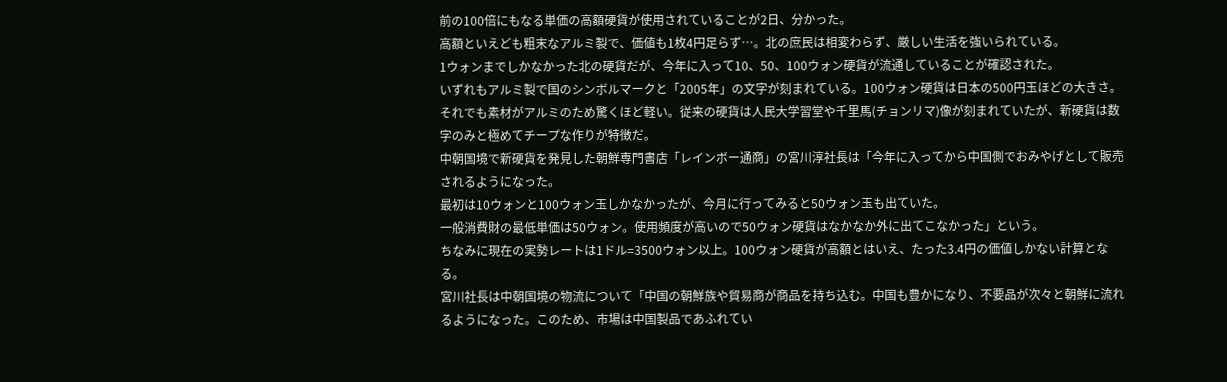前の100倍にもなる単価の高額硬貨が使用されていることが2日、分かった。
高額といえども粗末なアルミ製で、価値も1枚4円足らず…。北の庶民は相変わらず、厳しい生活を強いられている。
1ウォンまでしかなかった北の硬貨だが、今年に入って10、50、100ウォン硬貨が流通していることが確認された。
いずれもアルミ製で国のシンボルマークと「2005年」の文字が刻まれている。100ウォン硬貨は日本の500円玉ほどの大きさ。
それでも素材がアルミのため驚くほど軽い。従来の硬貨は人民大学習堂や千里馬(チョンリマ)像が刻まれていたが、新硬貨は数字のみと極めてチープな作りが特徴だ。
中朝国境で新硬貨を発見した朝鮮専門書店「レインボー通商」の宮川淳社長は「今年に入ってから中国側でおみやげとして販売されるようになった。
最初は10ウォンと100ウォン玉しかなかったが、今月に行ってみると50ウォン玉も出ていた。
一般消費財の最低単価は50ウォン。使用頻度が高いので50ウォン硬貨はなかなか外に出てこなかった」という。
ちなみに現在の実勢レートは1ドル=3500ウォン以上。100ウォン硬貨が高額とはいえ、たった3.4円の価値しかない計算となる。
宮川社長は中朝国境の物流について「中国の朝鮮族や貿易商が商品を持ち込む。中国も豊かになり、不要品が次々と朝鮮に流れるようになった。このため、市場は中国製品であふれてい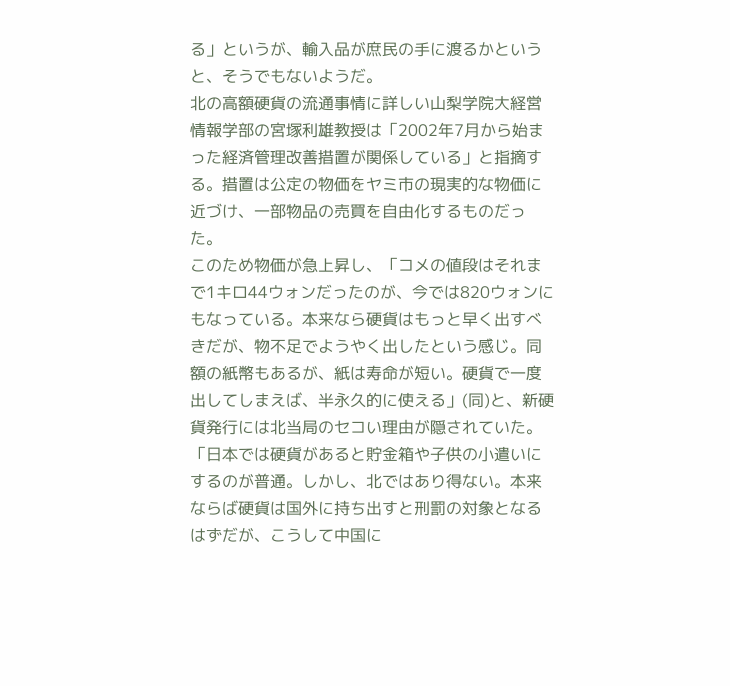る」というが、輸入品が庶民の手に渡るかというと、そうでもないようだ。
北の高額硬貨の流通事情に詳しい山梨学院大経営情報学部の宮塚利雄教授は「2002年7月から始まった経済管理改善措置が関係している」と指摘する。措置は公定の物価をヤミ市の現実的な物価に近づけ、一部物品の売買を自由化するものだった。
このため物価が急上昇し、「コメの値段はそれまで1キロ44ウォンだったのが、今では820ウォンにもなっている。本来なら硬貨はもっと早く出すべきだが、物不足でようやく出したという感じ。同額の紙幣もあるが、紙は寿命が短い。硬貨で一度出してしまえば、半永久的に使える」(同)と、新硬貨発行には北当局のセコい理由が隠されていた。
「日本では硬貨があると貯金箱や子供の小遣いにするのが普通。しかし、北ではあり得ない。本来ならば硬貨は国外に持ち出すと刑罰の対象となるはずだが、こうして中国に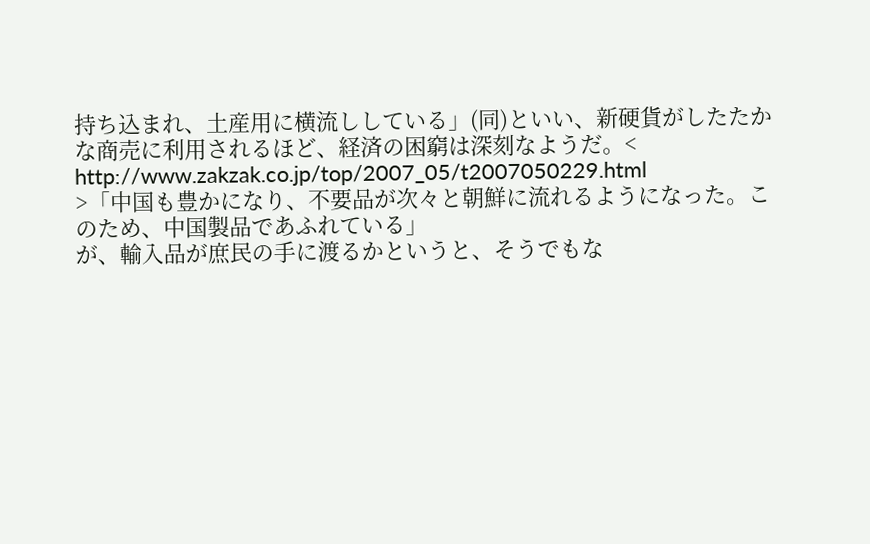持ち込まれ、土産用に横流ししている」(同)といい、新硬貨がしたたかな商売に利用されるほど、経済の困窮は深刻なようだ。<
http://www.zakzak.co.jp/top/2007_05/t2007050229.html
>「中国も豊かになり、不要品が次々と朝鮮に流れるようになった。このため、中国製品であふれている」
が、輸入品が庶民の手に渡るかというと、そうでもな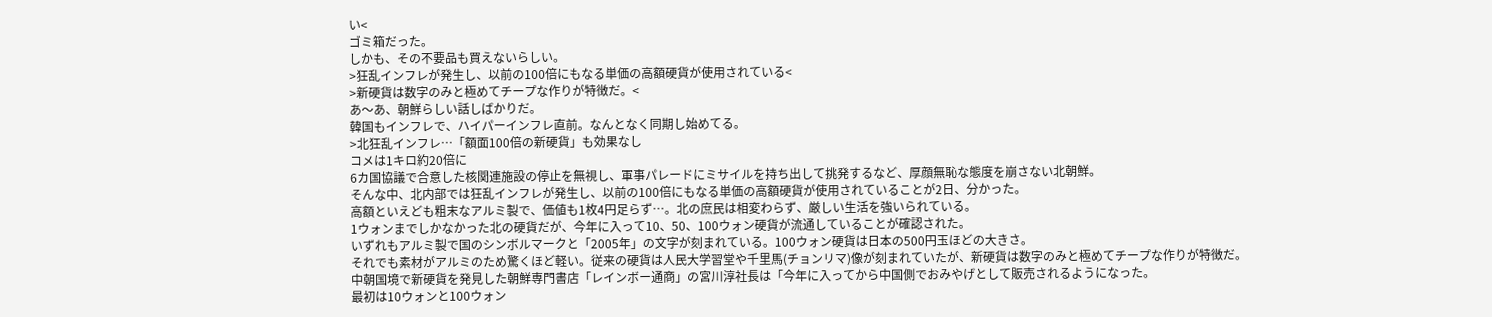い<
ゴミ箱だった。
しかも、その不要品も買えないらしい。
>狂乱インフレが発生し、以前の100倍にもなる単価の高額硬貨が使用されている<
>新硬貨は数字のみと極めてチープな作りが特徴だ。<
あ〜あ、朝鮮らしい話しばかりだ。
韓国もインフレで、ハイパーインフレ直前。なんとなく同期し始めてる。
>北狂乱インフレ…「額面100倍の新硬貨」も効果なし
コメは1キロ約20倍に
6カ国協議で合意した核関連施設の停止を無視し、軍事パレードにミサイルを持ち出して挑発するなど、厚顔無恥な態度を崩さない北朝鮮。
そんな中、北内部では狂乱インフレが発生し、以前の100倍にもなる単価の高額硬貨が使用されていることが2日、分かった。
高額といえども粗末なアルミ製で、価値も1枚4円足らず…。北の庶民は相変わらず、厳しい生活を強いられている。
1ウォンまでしかなかった北の硬貨だが、今年に入って10、50、100ウォン硬貨が流通していることが確認された。
いずれもアルミ製で国のシンボルマークと「2005年」の文字が刻まれている。100ウォン硬貨は日本の500円玉ほどの大きさ。
それでも素材がアルミのため驚くほど軽い。従来の硬貨は人民大学習堂や千里馬(チョンリマ)像が刻まれていたが、新硬貨は数字のみと極めてチープな作りが特徴だ。
中朝国境で新硬貨を発見した朝鮮専門書店「レインボー通商」の宮川淳社長は「今年に入ってから中国側でおみやげとして販売されるようになった。
最初は10ウォンと100ウォン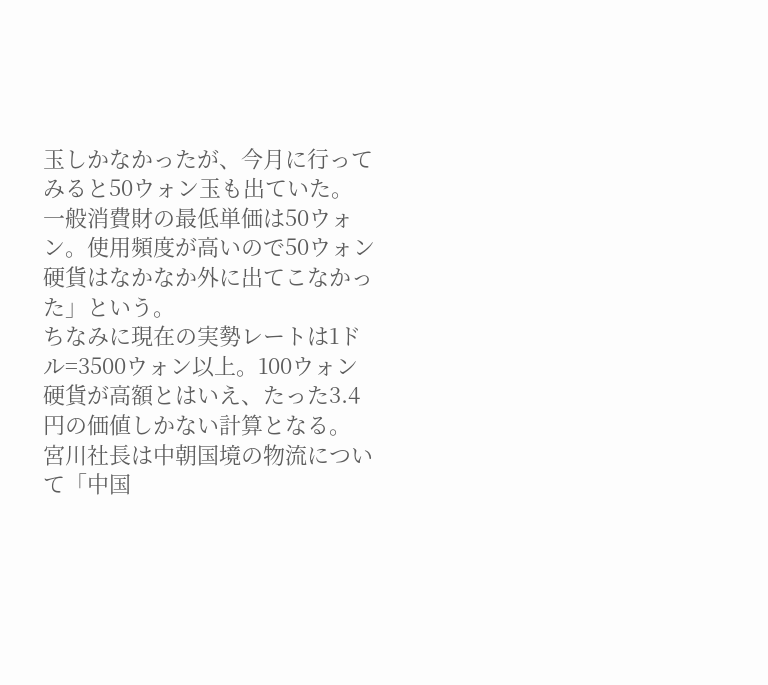玉しかなかったが、今月に行ってみると50ウォン玉も出ていた。
一般消費財の最低単価は50ウォン。使用頻度が高いので50ウォン硬貨はなかなか外に出てこなかった」という。
ちなみに現在の実勢レートは1ドル=3500ウォン以上。100ウォン硬貨が高額とはいえ、たった3.4円の価値しかない計算となる。
宮川社長は中朝国境の物流について「中国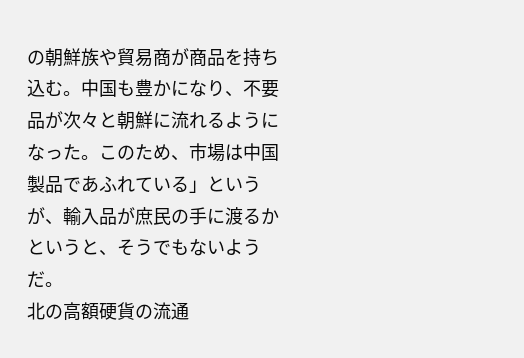の朝鮮族や貿易商が商品を持ち込む。中国も豊かになり、不要品が次々と朝鮮に流れるようになった。このため、市場は中国製品であふれている」というが、輸入品が庶民の手に渡るかというと、そうでもないようだ。
北の高額硬貨の流通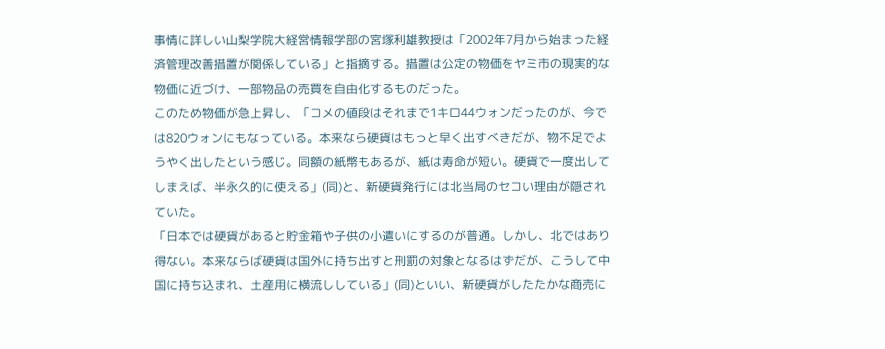事情に詳しい山梨学院大経営情報学部の宮塚利雄教授は「2002年7月から始まった経済管理改善措置が関係している」と指摘する。措置は公定の物価をヤミ市の現実的な物価に近づけ、一部物品の売買を自由化するものだった。
このため物価が急上昇し、「コメの値段はそれまで1キロ44ウォンだったのが、今では820ウォンにもなっている。本来なら硬貨はもっと早く出すべきだが、物不足でようやく出したという感じ。同額の紙幣もあるが、紙は寿命が短い。硬貨で一度出してしまえば、半永久的に使える」(同)と、新硬貨発行には北当局のセコい理由が隠されていた。
「日本では硬貨があると貯金箱や子供の小遣いにするのが普通。しかし、北ではあり得ない。本来ならば硬貨は国外に持ち出すと刑罰の対象となるはずだが、こうして中国に持ち込まれ、土産用に横流ししている」(同)といい、新硬貨がしたたかな商売に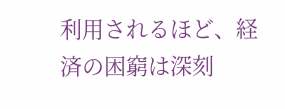利用されるほど、経済の困窮は深刻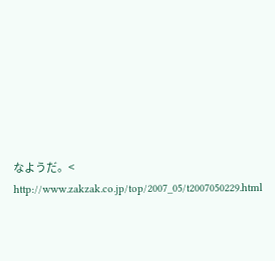なようだ。<
http://www.zakzak.co.jp/top/2007_05/t2007050229.html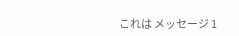これは メッセージ 1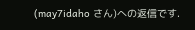(may7idaho さん)への返信です.